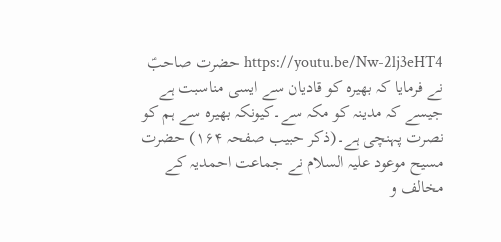https://youtu.be/Nw-2lj3eHT4 حضرت صاحبؑ نے فرمایا کہ بھیرہ کو قادیان سے ایسی مناسبت ہے جیسے کہ مدینہ کو مکہ سے۔کیونکہ بھیرہ سے ہم کو نصرت پہنچی ہے۔(ذکر حبیب صفحہ ۱۶۴) حضرت مسیح موعود علیہ السلام نے جماعت احمدیہ کے مخالف و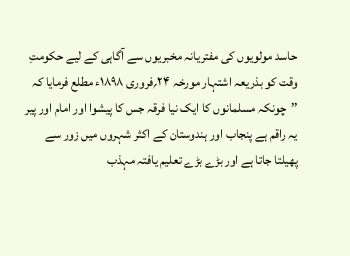حاسد مولویوں کی مفتریانہ مخبریوں سے آگاہی کے لیے حکومتِ وقت کو بذریعہ اشتہار مورخہ ۲۴؍فروری ۱۸۹۸ء مطلع فرمایا کہ ’’چونکہ مسلمانوں کا ایک نیا فرقہ جس کا پیشوا اور امام اور پیر یہ راقم ہے پنجاب اور ہندوستان کے اکثر شہروں میں زور سے پھیلتا جاتا ہے اور بڑے بڑے تعلیم یافتہ مہذب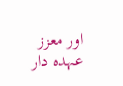اور معزز عہدہ دار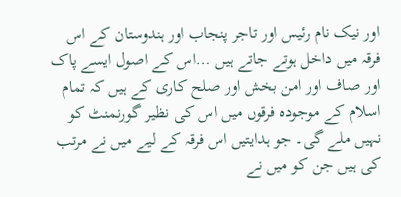اور نیک نام رئیس اور تاجر پنجاب اور ہندوستان کے اس فرقہ میں داخل ہوتے جاتے ہیں …اس کے اصول ایسے پاک اور صاف اور امن بخش اور صلح کاری کے ہیں کہ تمام اسلام کے موجودہ فرقوں میں اس کی نظیر گورنمنٹ کو نہیں ملے گی۔ جو ہدایتیں اس فرقہ کے لیے میں نے مرتب کی ہیں جن کو میں نے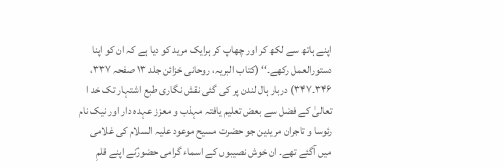اپنے ہاتھ سے لکھ کر اور چھاپ کر ہرایک مرید کو دیا ہے کہ ان کو اپنا دستورالعمل رکھے۔‘‘ (کتاب البریہ، روحانی خزائن جلد ۱۳ صفحہ ۳۳۷، ۳۴۶۔۳۴۷) دربار ہال لندن پر کی گئی نقش نگاری طبع اشتہار تک خد ا تعالیٰ کے فضل سے بعض تعلیم یافتہ مہذب و معزز عہدہ دار اور نیک نام رئوسا و تاجران مریدین جو حضرت مسیح موعود علیہ السلام کی غلامی میں آگئے تھے۔ ان خوش نصیبوں کے اسماء گرامی حضورؑنے اپنے قلمِ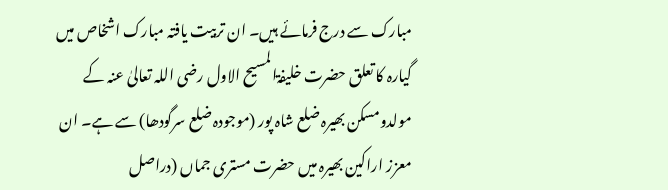مبارک سے درج فرمائے ہیں۔ ان تربیت یافتہ مبارک اشخاص میں گیارہ کا تعلق حضرت خلیفۃالمسیح الاول رضی اللہ تعالیٰ عنہ کے مولدومسکن بھیرہ ضلع شاہ پور (موجودہ ضلع سرگودھا) سے ہے۔ ان معزز اراکین بھیرہ میں حضرت مستری جماں (دراصل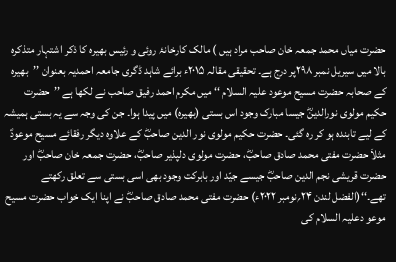حضرت میاں محمد جمعہ خان صاحب مراد ہیں ) مالک کارخانۂ روئی و رئیس بھیرہ کا ذکر اشتہار متذکرہ بالا میں سیریل نمبر ۲۹۸پر درج ہے۔ تحقیقی مقالہ ۲۰۱۵ء برائے شاہد ڈگری جامعہ احمدیہ بعنوان ’’بھیرہ کے صحابہ حضرت مسیح موعود علیہ السلام ‘‘ میں مکرم احمد رفیق صاحب نے لکھا ہے ’’حضرت حکیم مولوی نورالدینؓ جیسا مبارک وجود اس بستی (بھیرہ) میں پیدا ہوا۔ جن کی وجہ سے یہ بستی ہمیشہ کے لیے تابندہ ہو کر رہ گئی۔ حضرت حکیم مولوی نور الدین صاحبؓ کے علاوہ دیگر رفقائے مسیح موعودؑ مثلاَ حضرت مفتی محمد صادق صاحبؓ، حضرت مولوی دلپذیر صاحبؓ، حضرت جمعہ خان صاحبؓ اور حضرت قریشی نجم الدین صاحبؓ جیسے جیّد اور بابرکت وجود بھی اسی بستی سے تعلق رکھتے تھے۔‘‘(الفضل لندن ۲۴؍نومبر ۲۰۲۲ء) حضرت مفتی محمد صادق صاحبؓ نے اپنا ایک خواب حضرت مسیح موعو دعلیہ السلام کی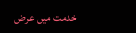خدمت میں عرض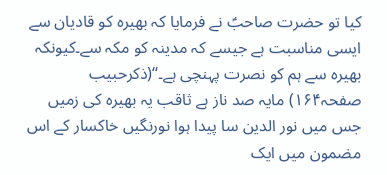کیا تو حضرت صاحبؑ نے فرمایا کہ بھیرہ کو قادیان سے ایسی مناسبت ہے جیسے کہ مدینہ کو مکہ سے۔کیونکہ بھیرہ سے ہم کو نصرت پہنچی ہے۔‘‘(ذکرحبیب صفحہ۱۶۴) مایہ صد ناز ہے ثاقب یہ بھیرہ کی زمیں جس میں نور الدین سا پیدا ہوا نورنگیں خاکسار کے اس مضمون میں ایک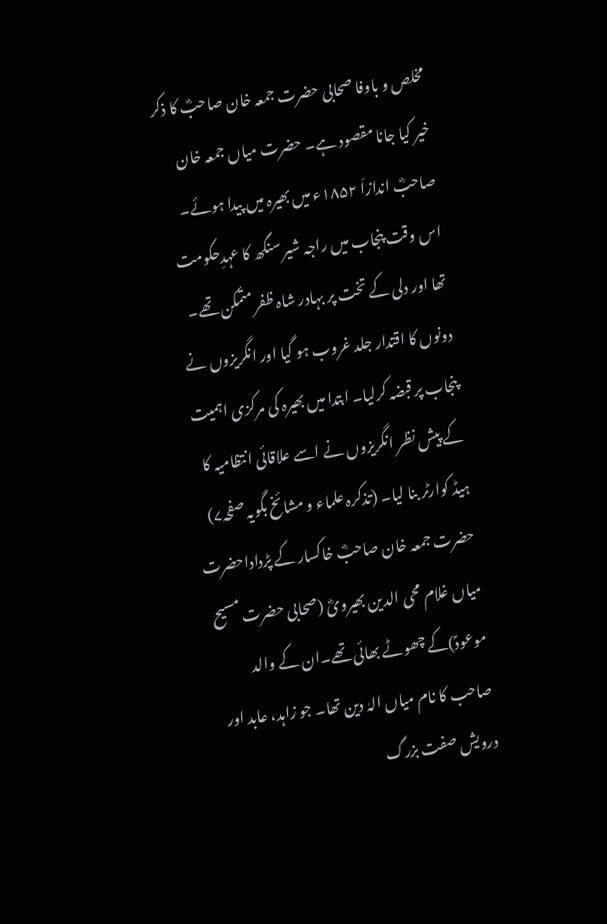مخلص و باوفا صحابی حضرت جمعہ خان صاحبؓ کا ذکر خیر کیا جانا مقصود ہے۔ حضرت میاں جمعہ خان صاحبؓ اندازاَ ۱۸۵۲ء میں بھیرہ میں پیدا ہوئے۔ اس وقت پنجاب میں راجہ شیر سنگھ کا عہدِحکومت تھا اور دلی کے تخت پر بہادر شاہ ظفر متمکن تھے۔ دونوں کا اقتدار جلد غروب ہو گیا اور انگریزوں نے پنجاب پر قبضہ کرلیا۔ ابتدا میں بھیرہ کی مرکزی اہمیت کے پیش نظر انگریزوں نے اسے علاقائی انتظامیہ کا ہیڈ کوارٹر بنا لیا۔ (تذکرہ علماء و مشائخ بگویہ صفحہ۷) حضرت جمعہ خان صاحبؓ خاکسار کے پڑداداحضرت میاں غلام محی الدین بھیرویؓ (صحابی حضرت مسیح موعودؑ)کے چھوٹے بھائی تھے۔ان کے والد صاحب کا نام میاں الہٰ دین تھا۔ جو زاہد، عابد اور درویش صفت بزرگ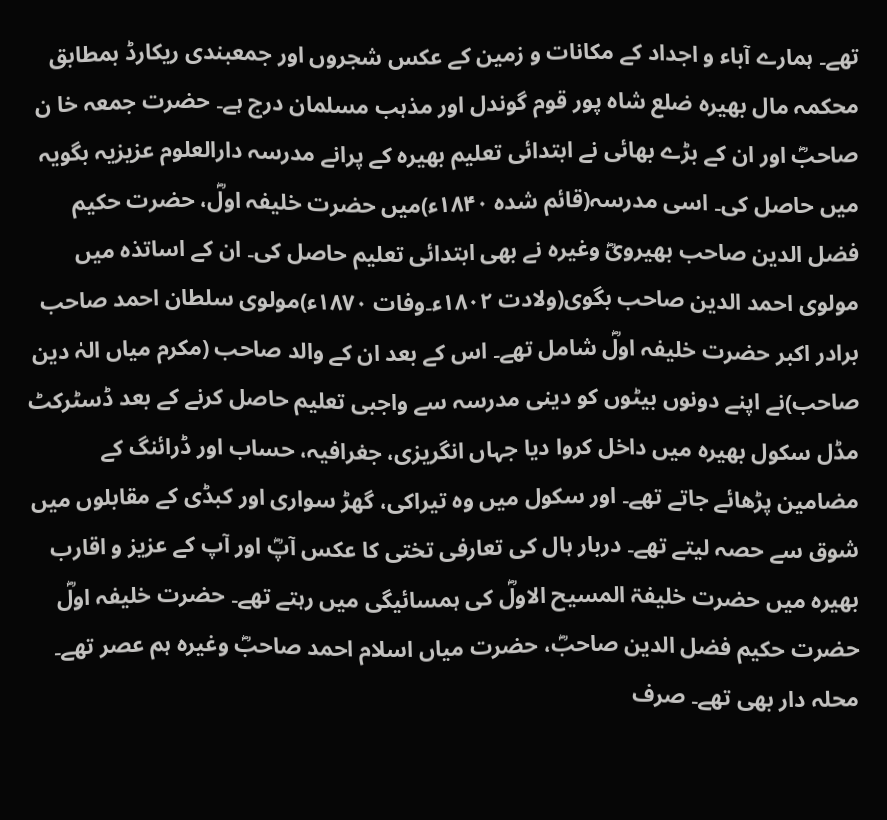تھے۔ ہمارے آباء و اجداد کے مکانات و زمین کے عکس شجروں اور جمعبندی ریکارڈ بمطابق محکمہ مال بھیرہ ضلع شاہ پور قوم گوندل اور مذہب مسلمان درج ہے۔ حضرت جمعہ خا ن صاحبؓ اور ان کے بڑے بھائی نے ابتدائی تعلیم بھیرہ کے پرانے مدرسہ دارالعلوم عزیزیہ بگویہ میں حاصل کی۔ اسی مدرسہ(قائم شدہ ۱۸۴۰ء)میں حضرت خلیفہ اولؓ، حضرت حکیم فضل الدین صاحب بھیرویؓ وغیرہ نے بھی ابتدائی تعلیم حاصل کی۔ ان کے اساتذہ میں مولوی احمد الدین صاحب بگوی(ولادت ۱۸۰۲ء۔وفات ۱۸۷۰ء)مولوی سلطان احمد صاحب برادر اکبر حضرت خلیفہ اولؓ شامل تھے۔ اس کے بعد ان کے والد صاحب (مکرم میاں الہٰ دین صاحب)نے اپنے دونوں بیٹوں کو دینی مدرسہ سے واجبی تعلیم حاصل کرنے کے بعد ڈسٹرکٹ مڈل سکول بھیرہ میں داخل کروا دیا جہاں انگریزی، جغرافیہ، حساب اور ڈرائنگ کے مضامین پڑھائے جاتے تھے۔ اور سکول میں وہ تیراکی، گھڑ سواری اور کبڈی کے مقابلوں میں شوق سے حصہ لیتے تھے۔ دربار ہال کی تعارفی تختی کا عکس آپؓ اور آپ کے عزیز و اقارب بھیرہ میں حضرت خلیفۃ المسیح الاولؓ کی ہمسائیگی میں رہتے تھے۔ حضرت خلیفہ اولؓ حضرت حکیم فضل الدین صاحبؓ، حضرت میاں اسلام احمد صاحبؓ وغیرہ ہم عصر تھے۔ محلہ دار بھی تھے۔ صرف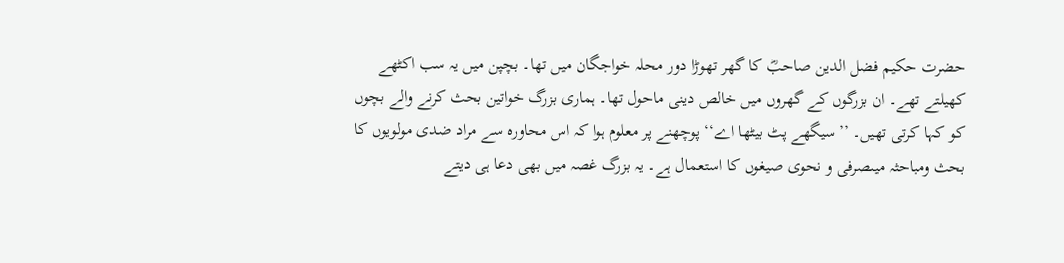حضرت حکیم فضل الدین صاحبؓ کا گھر تھوڑا دور محلہ خواجگان میں تھا۔ بچپن میں یہ سب اکٹھے کھیلتے تھے۔ ان بزرگوں کے گھروں میں خالص دینی ماحول تھا۔ ہماری بزرگ خواتین بحث کرنے والے بچوں کو کہا کرتی تھیں۔ ’’سیگھے پٹ بیٹھا اے‘‘ پوچھنے پر معلوم ہوا کہ اس محاورہ سے مراد ضدی مولویوں کا بحث ومباحثہ میںصرفی و نحوی صیغوں کا استعمال ہے۔ یہ بزرگ غصہ میں بھی دعا ہی دیتے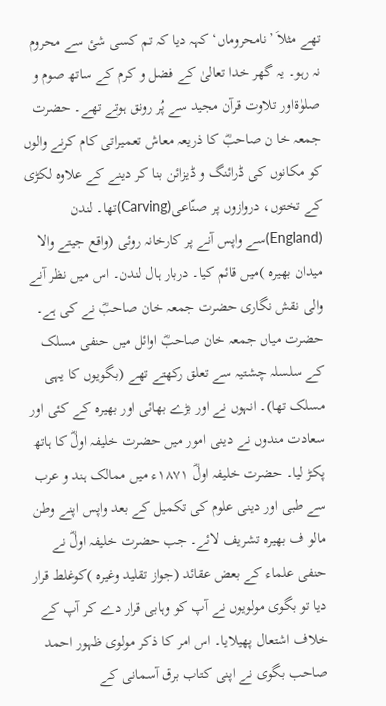تھے مثلاَ ’نامحروماں‘ کہہ دیا کہ تم کسی شئ سے محروم نہ رہو۔ یہ گھر خدا تعالیٰ کے فضل و کرم کے ساتھ صوم و صلوٰۃاور تلاوت قرآن مجید سے پُر رونق ہوتے تھے۔ حضرت جمعہ خا ن صاحبؓ کا ذریعہ معاش تعمیراتی کام کرنے والوں کو مکانوں کی ڈرائنگ و ڈیزائن بنا کر دینے کے علاوہ لکڑی کے تختوں، دروازوں پر صنّاعی(Carving)تھا۔ لندن (England)سے واپس آنے پر کارخانہ روئی (واقع جیتے والا میدان بھیرہ )میں قائم کیا۔ دربار ہال لندن۔ اس میں نظر آنے والی نقش نگاری حضرت جمعہ خان صاحبؓ نے کی ہے۔ حضرت میاں جمعہ خان صاحبؓ اوائل میں حنفی مسلک کے سلسلہ چشتیہ سے تعلق رکھتے تھے (بگویوں کا یہی مسلک تھا)۔ انہوں نے اور بڑے بھائی اور بھیرہ کے کئی اور سعادت مندوں نے دینی امور میں حضرت خلیفہ اولؓ کا ہاتھ پکڑ لیا۔ حضرت خلیفہ اولؓ ۱۸۷۱ء میں ممالک ہند و عرب سے طبی اور دینی علوم کی تکمیل کے بعد واپس اپنے وطن مالو ف بھیرہ تشریف لائے۔ جب حضرت خلیفہ اولؓ نے حنفی علماء کے بعض عقائد (جواز تقلید وغیرہ )کوغلط قرار دیا تو بگوی مولویوں نے آپ کو وہابی قرار دے کر آپ کے خلاف اشتعال پھیلایا۔ اس امر کا ذکر مولوی ظہور احمد صاحب بگوی نے اپنی کتاب برق آسمانی کے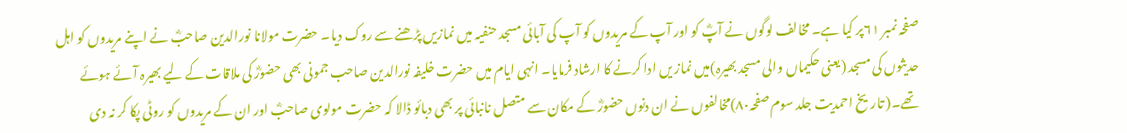صفحہ نمبر ۶۱پر کیا ہے۔ مخالف لوگوں نے آپؓ کو اور آپ کے مریدوں کو آپ کی آبائی مسجد حنفیہ میں نمازیں پڑھنے سے روک دیا۔ حضرت مولانا نورالدین صاحبؓ نے اپنے مریدوں کو اہل حدیثوں کی مسجد (یعنی حکیماں والی مسجد بھیرہ)میں نماز یں ادا کرنے کا ارشاد فرمایا۔ انہی ایام میں حضرت خلیفہ نورالدین صاحب جمونی بھی حضورؓ کی ملاقات کے لیے بھیرہ آئے ہوئے تھے۔( تاریخ احمدیت جلد سوم صفحہ۸۰)مخالفوں نے ان دنوں حضورؓ کے مکان سے متصل نانبائی پر بھی دبائو ڈالا کہ حضرت مولوی صاحبؓ اور ان کے مریدوں کو روٹی پکا کر نہ دی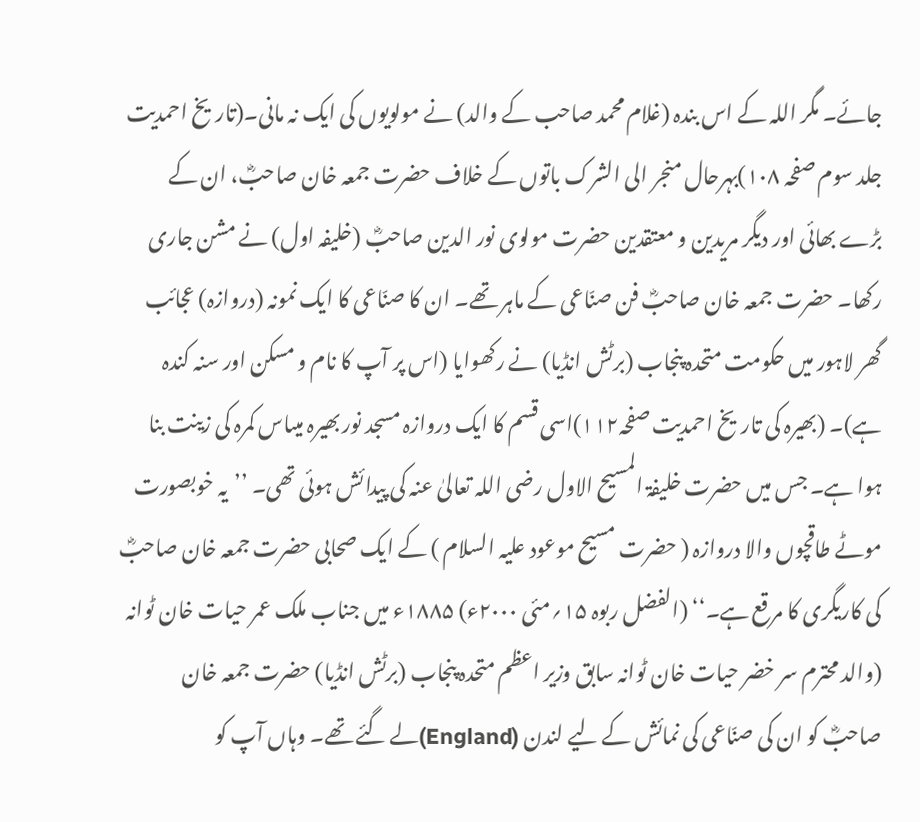جائے۔ مگر اللہ کے اس بندہ (غلام محمد صاحب کے والد) نے مولویوں کی ایک نہ مانی۔(تاریخ احمدیت جلد سوم صفحہ ۱۰۸)بہرحال منجر الی الشرک باتوں کے خلاف حضرت جمعہ خان صاحبؓ، ان کے بڑے بھائی اور دیگر مریدین و معتقدین حضرت مولوی نور الدین صاحبؓ (خلیفہ اول) نے مشن جاری رکھا۔ حضرت جمعہ خان صاحبؓ فن صنّاعی کے ماہر تھے۔ ان کا صنّاعی کا ایک نمونہ (دروازہ) عجائب گھر لاہور میں حکومت متحدہ پنجاب (برٹش انڈیا) نے رکھوایا (اس پر آپ کا نام و مسکن اور سنہ کندہ ہے)۔ (بھیرہ کی تاریخ احمدیت صفحہ۱۱۲)اسی قسم کا ایک دروازہ مسجد نور بھیرہ میںاس کمرہ کی زینت بنا ہوا ہے۔ جس میں حضرت خلیفۃ المسیح الاول رضی اللہ تعالیٰ عنہ کی پیدائش ہوئی تھی۔ ’’یہ خوبصورت موٹے طاقچوں والا دروازہ ( حضرت مسیح موعود علیہ السلام ) کے ایک صحابی حضرت جمعہ خان صاحبؓ کی کاریگری کا مرقع ہے۔‘‘ (الفضل ربوہ ۱۵؍مئی ۲۰۰۰ء) ۱۸۸۵ء میں جناب ملک عمر حیات خان ٹوانہ (والد محترم سر خضر حیات خان ٹوانہ سابق وزیر اعظم متحدہ پنجاب (برٹش انڈیا) حضرت جمعہ خان صاحبؓ کو ان کی صنّاعی کی نمائش کے لیے لندن (England)لے گئے تھے۔ وہاں آپ کو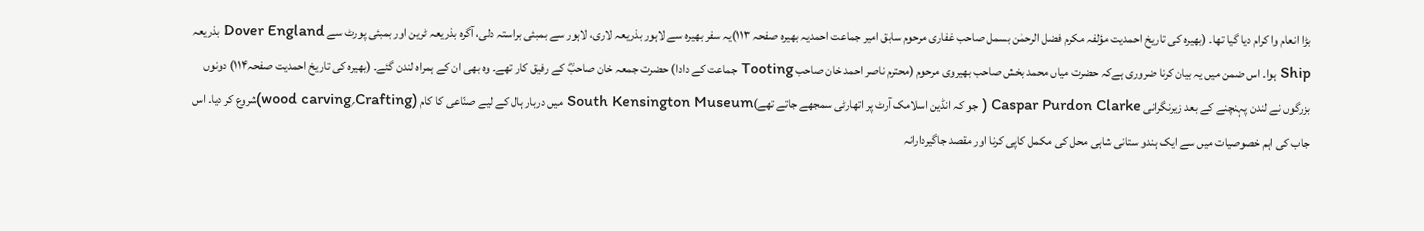بڑا انعام وا کرام دیا گیا تھا۔ (بھیرہ کی تاریخ احمدیت مؤلفہ مکرم فضل الرحمٰن بسمل صاحب غفاری مرحوم سابق امیر جماعت احمدیہ بھیرہ صفحہ ۱۱۳)یہ سفر بھیرہ سے لاہور بذریعہ لاری، لاہور سے بمبئی براستہ دلی، آگرہ بذریعہ ٹرین اور بمبئی پورٹ سے Dover England بذریعہ Ship ہوا۔ اس ضمن میں یہ بیان کرنا ضروری ہےکہ حضرت میاں محمد بخش صاحب بھیروی مرحوم (محترم ناصر احمد خان صاحب Tooting جماعت کے دادا) حضرت جمعہ خان صاحبؓ کے رفیق کار تھے۔ وہ بھی ان کے ہمراہ لندن گئے۔ (بھیرہ کی تاریخ احمدیت صفحہ۱۱۴) دونوں بزرگوں نے لندن پہنچنے کے بعد زیرنگرانی Caspar Purdon Clarke ( جو کہ انڈین اسلامک آرٹ پر اتھارٹی سمجھے جاتے تھے)South Kensington Museum میں دربار ہال کے لیے صنّاعی کا کام (Crafting؍wood carving)شروع کر دیا۔ اس جاب کی اہم خصوصیات میں سے ایک ہندو ستانی شاہی محل کی مکمل کاپی کرنا اور مقصد جاگیردارانہ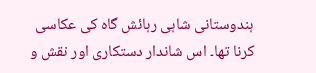ہندوستانی شاہی رہائش گاہ کی عکاسی کرنا تھا۔ اس شاندار دستکاری اور نقش و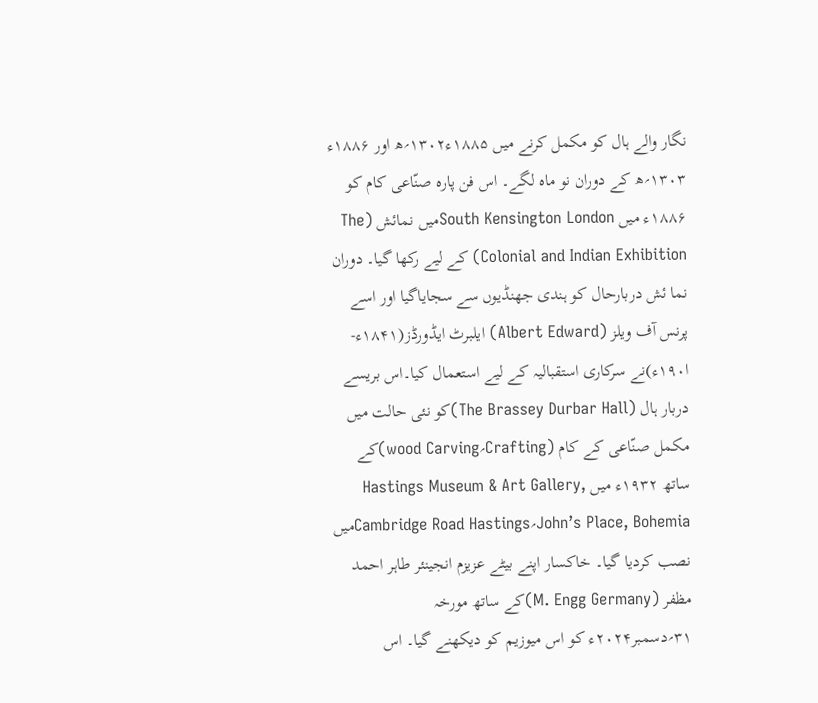نگار والے ہال کو مکمل کرنے میں ۱۸۸۵ء۱۳۰۲؍ھ اور ۱۸۸۶ء ۱۳۰۳؍ھ کے دوران نو ماہ لگے۔ اس فن پارہ صنّاعی کام کو ۱۸۸۶ء میں South Kensington Londonمیں نمائش (The Colonial and Indian Exhibition) کے لیے رکھا گیا۔ دوران نما ئش دربارحال کو ہندی جھنڈیوں سے سجایاگیا اور اسے پرنس آف ویلز (Albert Edward) ایلبرٹ ایڈورڈز(۱۸۴۱ء-ا۱۹۰ء)نے سرکاری استقبالیہ کے لیے استعمال کیا۔اس بریسے دربار ہال (The Brassey Durbar Hall)کو نئی حالت میں مکمل صنّاعی کے کام (Crafting؍wood Carving)کے ساتھ ۱۹۳۲ء میں Hastings Museum & Art Gallery, John’s Place, Bohemia؍Cambridge Road Hastingsمیں نصب کردیا گیا۔ خاکسار اپنے بیٹے عزیزم انجینئر طاہر احمد مظفر (M. Engg Germany)کے ساتھ مورخہ ۳۱؍دسمبر۲۰۲۴ء کو اس میوزیم کو دیکھنے گیا۔ اس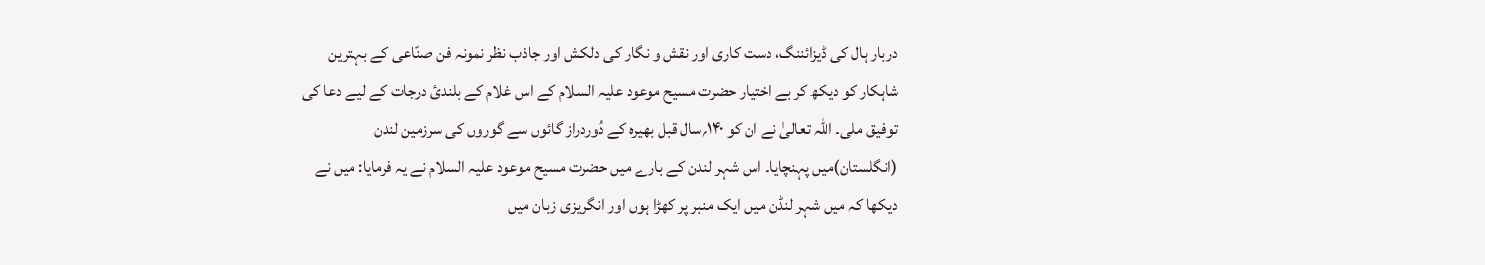دربار ہال کی ڈیزائننگ، دست کاری اور نقش و نگار کی دلکش اور جاذب نظر نمونہ فن صنّاعی کے بہترین شاہکار کو دیکھ کر بے اختیار حضرت مسیح موعود علیہ السلام کے اس غلام کے بلندیٔ درجات کے لیے دعا کی توفیق ملی۔ اللہ تعالیٰ نے ان کو ۱۴۰؍سال قبل بھیرہ کے دُوردراز گائوں سے گوروں کی سرزمین لندن (انگلستان)میں پہنچایا۔ اس شہر لندن کے بارے میں حضرت مسیح موعود علیہ السلام نے یہ فرمایا: میں نے دیکھا کہ میں شہر لنڈن میں ایک منبر پر کھڑا ہوں اور انگریزی زبان میں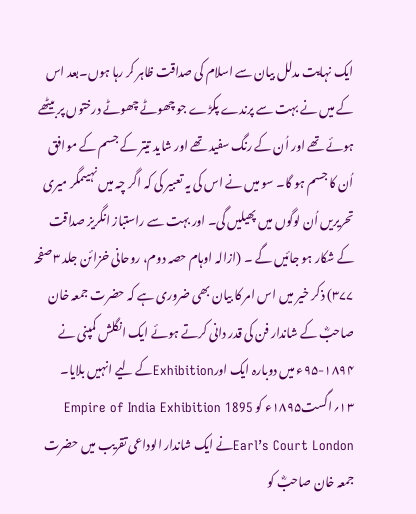ایک نہایت مدلل بیان سے اسلام کی صداقت ظاہر کر رہا ہوں۔بعد اس کے میں نے بہت سے پرندے پکڑے جو چھوٹے چھوٹے درختوں پر بیٹھے ہوئے تھے اور اُن کے رنگ سفید تھے اور شاید تیتر کے جسم کے موافق اُن کا جسم ہو گا۔ سو میں نے اس کی یہ تعبیر کی کہ اگر چہ میں نہیںمگر میری تحریریں اُن لوگوں میں پھیلیں گی۔ اور بہت سے راستباز انگریز صداقت کے شکار ہو جائیں گے ۔ (ازالہ اوہام حصہ دوم، روحانی خزائن جلد ۳صفحہ ۳۷۷) ذکر خیر میں اس امر کا بیان بھی ضروری ہے کہ حضرت جمعہ خان صاحبؓ کے شاندار فن کی قدر دانی کرتے ہوئے ایک انگلش کمپنی نے ۱۸۹۴-۹۵ء میں دوبارہ ایک اورExhibitionکے لیے انہیں بلایا۔ ۱۳؍اگست۱۸۹۵ء کو Empire of India Exhibition 1895 Earl’s Court Londonنے ایک شاندار الوداعی تقریب میں حضرت جمعہ خان صاحبؓ کو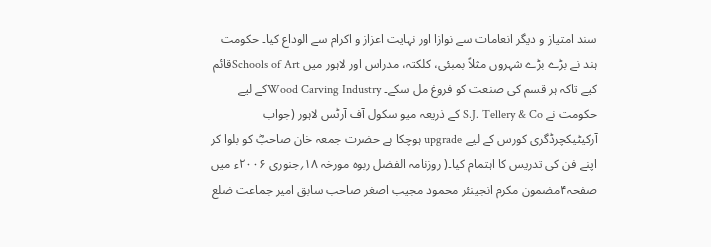سند امتیاز و دیگر انعامات سے نوازا اور نہایت اعزاز و اکرام سے الوداع کیا۔ حکومت ہند نے بڑے بڑے شہروں مثلاً بمبئی، کلکتہ، مدراس اور لاہور میں Schools of Artقائم کیے تاکہ ہر قسم کی صنعت کو فروغ مل سکے۔ Wood Carving Industryکے لیے حکومت نے S.J. Tellery & Co کے ذریعہ میو سکول آف آرٹس لاہور (جواب آرکیٹیکچرڈگری کورس کے لیے upgrade ہوچکا ہے حضرت جمعہ خان صاحبؓ کو بلوا کر اپنے فن کی تدریس کا اہتمام کیا۔( روزنامہ الفضل ربوہ مورخہ ۱۸؍جنوری ۲۰۰۶ء میں صفحہ۴مضمون مکرم انجینئر محمود مجیب اصغر صاحب سابق امیر جماعت ضلع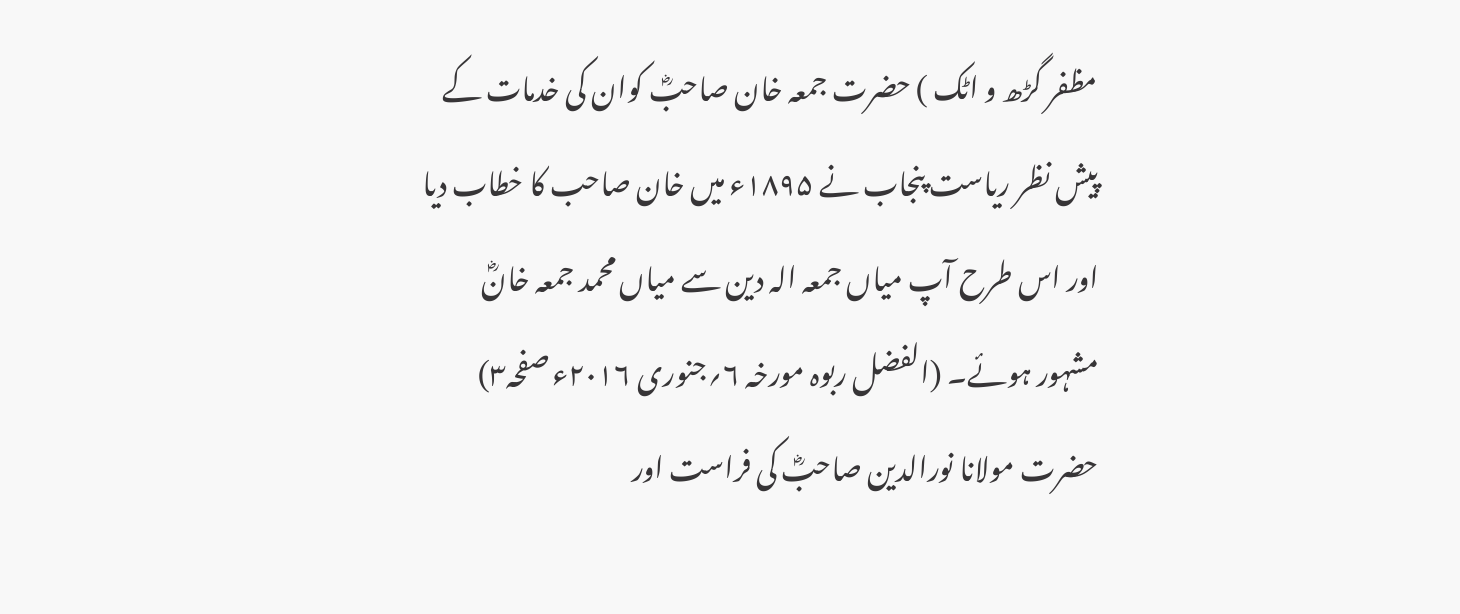مظفر گڑھ و اٹک ) حضرت جمعہ خان صاحبؓ کوان کی خدمات کے پیش نظر ریاست پنجاب نے ۱۸۹۵ء میں خان صاحب کا خطاب دیا اور اس طرح آپ میاں جمعہ الہ دین سے میاں محمد جمعہ خانؓ مشہور ہوئے۔ (الفضل ربوہ مورخہ ۶؍جنوری ۲۰۱۶ء صفحہ۳) حضرت مولانا نورالدین صاحبؓ کی فراست اور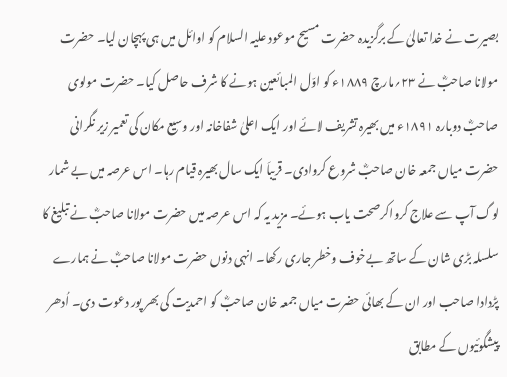بصیرت نے خدا تعالیٰ کے برگزیدہ حضرت مسیح موعود علیہ السلام کو اوائل میں ہی پہچان لیا۔ حضرت مولانا صاحبؓ نے ۲۳؍مارچ ۱۸۸۹ء کو اوّل المبائعین ہونے کا شرف حاصل کیا۔ حضرت مولوی صاحبؓ دوبارہ ۱۸۹۱ء میں بھیرہ تشریف لائے اور ایک اعلیٰ شفاخانہ اور وسیع مکان کی تعمیر زیر نگرانی حضرت میاں جمعہ خان صاحبؓ شروع کروادی۔ قریباَ ایک سال بھیرہ قیام رہا۔ اس عرصہ میں بے شمار لوگ آپ سے علاج کرواکرصحت یاب ہوئے۔ مزید یہ کہ اس عرصہ میں حضرت مولانا صاحبؓ نے تبلیغ کا سلسلہ بڑی شان کے ساتھ بےخوف وخطر جاری رکھا۔ انہی دنوں حضرت مولانا صاحبؓ نے ہمارے پڑدادا صاحب اور ان کے بھائی حضرت میاں جمعہ خان صاحبؓ کو احمدیت کی بھر پور دعوت دی۔ اُدھر پیشگوئیوں کے مطابق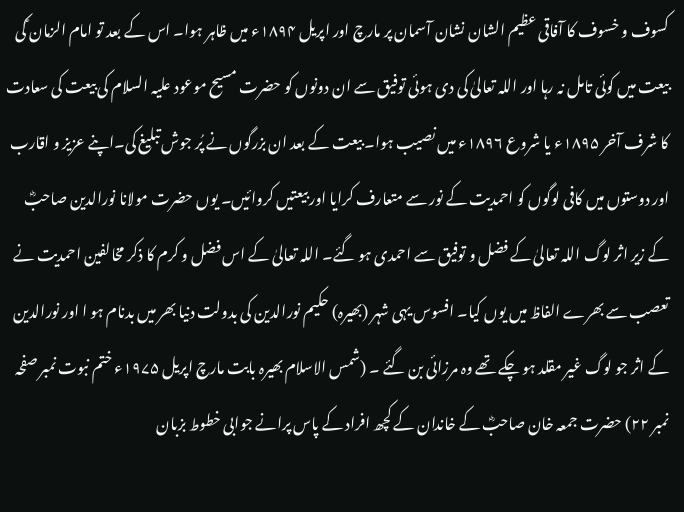کسوف و خسوف کا آفاقی عظیم الشان نشان آسمان پر مارچ اور اپریل ۱۸۹۴ء میں ظاہر ہوا۔ اس کے بعد تو امام الزمان ؑکی بیعت میں کوئی تامل نہ رہا اور اللہ تعالیٰ کی دی ہوئی توفیق سے ان دونوں کو حضرت مسیح موعود علیہ السلام کی بیعت کی سعادت کا شرف آخر ۱۸۹۵ء یا شروع ۱۸۹۶ء میں نصیب ہوا۔ بیعت کے بعد ان بزرگوں نے پُر جوش تبلیغ کی۔اپنے عزیز و اقارب اور دوستوں میں کافی لوگوں کو احمدیت کے نور سے متعارف کرایا اور بیعتیں کروائیں۔ یوں حضرت مولانا نورالدین صاحبؓ کے زیر اثر لوگ اللہ تعالیٰ کے فضل و توفیق سے احمدی ہو گئے۔ اللہ تعالیٰ کے اس فضل و کرم کا ذکر مخالفین احمدیت نے تعصب سے بھرے الفاظ میں یوں کیا۔ افسوس یہی شہر (بھیرہ) حکیم نورالدین کی بدولت دنیا بھر میں بدنام ہو ا اور نورالدین کے اثر جو لوگ غیر مقلد ہو چکے تھے وہ مرزائی بن گئے ۔ (شمس الاسلام بھیرہ بابت مارچ اپریل ۱۹۷۵ء ختم نبوت نمبر صفحہ نمبر ۲۲) حضرت جمعہ خان صاحبؓ کے خاندان کے کچھ افراد کے پاس پرانے جوابی خطوط بزبان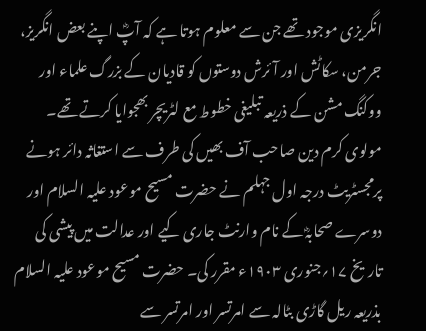انگریزی موجود تھے جن سے معلوم ہوتا ہے کہ آپؓ اپنے بعض انگریز، جرمن، سکاٹش اور آئرش دوستوں کو قادیان کے بزرگ علماء اور ووکنگ مشن کے ذریعہ تبلیغی خطوط مع لٹریچر بھجوایا کرتے تھے۔ مولوی کرم دین صاحب آف بھیں کی طرف سے استغاثہ دائر ہونے پرمجسٹریٹ درجہ اول جہلم نے حضرت مسیح موعود علیہ السلام اور دوسرے صحابہؓ کے نام وارنٹ جاری کیے اور عدالت میں پیشی کی تاریخ ۱۷؍جنوری ۱۹۰۳ء مقرر کی۔ حضرت مسیح موعود علیہ السلام بذریعہ ریل گاڑی بٹالہ سے امرتسر اور امرتسر سے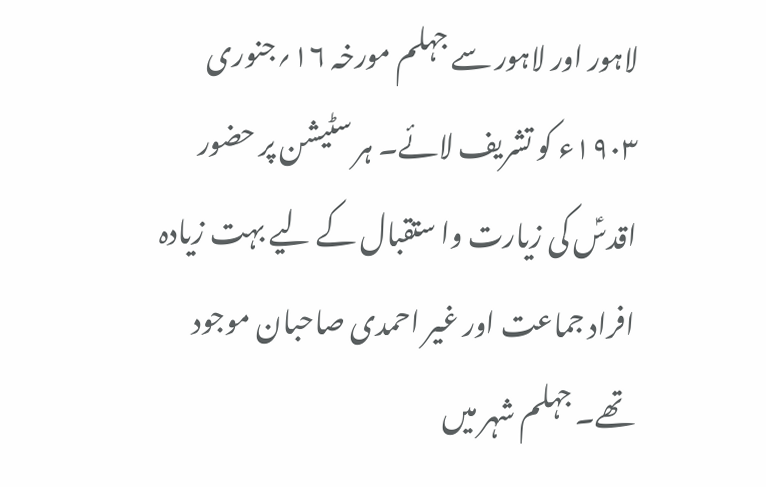لاہور اور لاہور سے جہلم مورخہ ۱۶؍جنوری ۱۹۰۳ء کو تشریف لائے۔ ہر سٹیشن پر حضور اقدسؑ کی زیارت وا ستقبال کے لیے بہت زیادہ افراد جماعت اور غیر احمدی صاحبان موجود تھے۔ جہلم شہر میں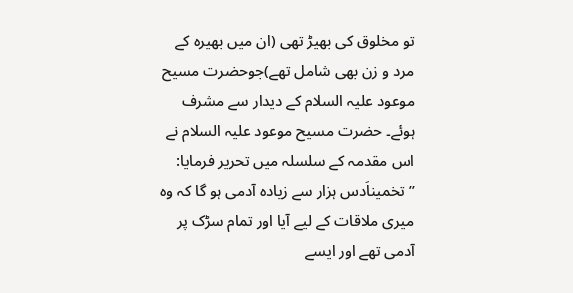تو مخلوق کی بھیڑ تھی (ان میں بھیرہ کے مرد و زن بھی شامل تھے)جوحضرت مسیح موعود علیہ السلام کے دیدار سے مشرف ہوئے۔ حضرت مسیح موعود علیہ السلام نے اس مقدمہ کے سلسلہ میں تحریر فرمایا: ’’تخمیناَدس ہزار سے زیادہ آدمی ہو گا کہ وہ میری ملاقات کے لیے آیا اور تمام سڑک پر آدمی تھے اور ایسے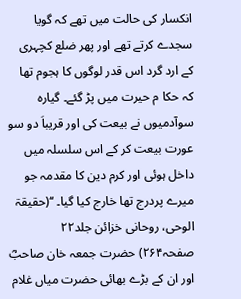انکسار کی حالت میں تھے کہ گویا سجدے کرتے تھے اور پھر ضلع کچہری کے ارد گرد اس قدر لوگوں کا ہجوم تھا کہ حکا م حیرت میں پڑ گئے۔ گیارہ سوآدمیوں نے بیعت کی اور قریباَ دو سو عورت بیعت کر کے اس سلسلہ میں داخل ہوئی اور کرم دین کا مقدمہ جو میرے پردرج تھا خارج کیا گیا۔ ‘‘(حقیقۃ الوحی، روحانی خزائن جلد۲۲ صفحہ۲۶۴) حضرت جمعہ خان صاحبؓ اور ان کے بڑے بھائی حضرت میاں غلام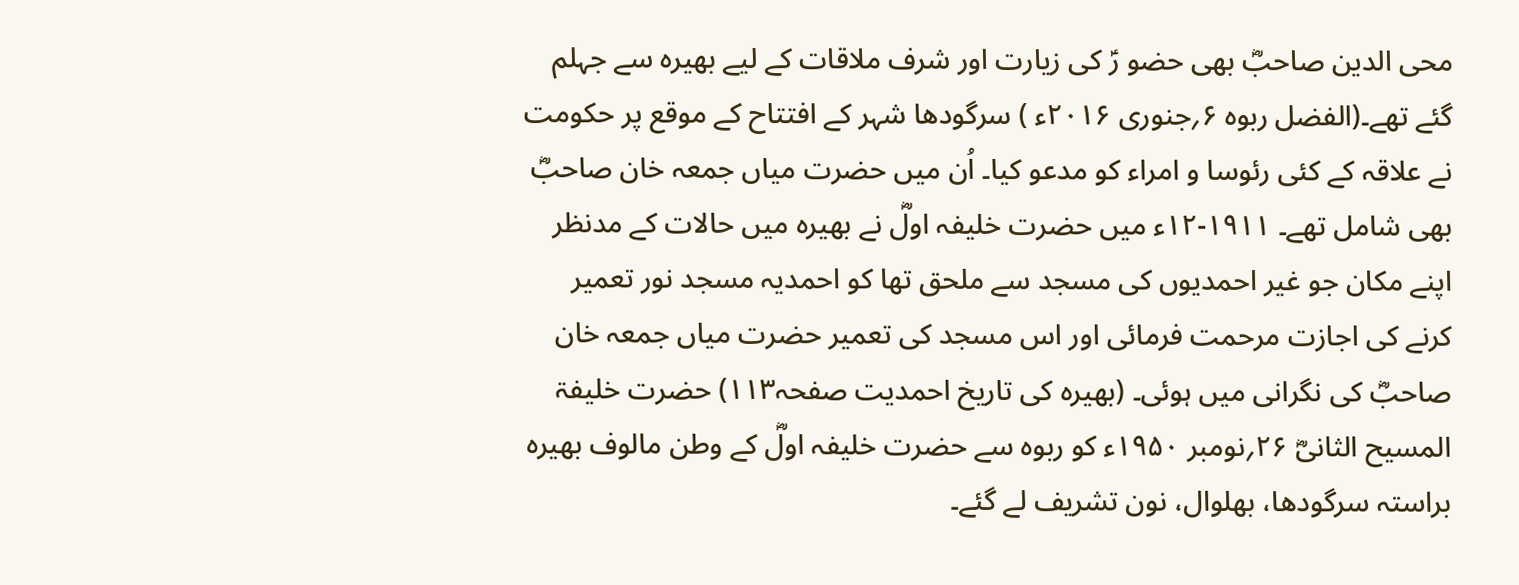محی الدین صاحبؓ بھی حضو رؑ کی زیارت اور شرف ملاقات کے لیے بھیرہ سے جہلم گئے تھے۔(الفضل ربوہ ۶؍جنوری ۲۰۱۶ء ) سرگودھا شہر کے افتتاح کے موقع پر حکومت نے علاقہ کے کئی رئوسا و امراء کو مدعو کیا۔ اُن میں حضرت میاں جمعہ خان صاحبؓ بھی شامل تھے۔ ۱۹۱۱-۱۲ء میں حضرت خلیفہ اولؓ نے بھیرہ میں حالات کے مدنظر اپنے مکان جو غیر احمدیوں کی مسجد سے ملحق تھا کو احمدیہ مسجد نور تعمیر کرنے کی اجازت مرحمت فرمائی اور اس مسجد کی تعمیر حضرت میاں جمعہ خان صاحبؓ کی نگرانی میں ہوئی۔ (بھیرہ کی تاریخ احمدیت صفحہ۱۱۳) حضرت خلیفۃ المسیح الثانیؓ ۲۶؍نومبر ۱۹۵۰ء کو ربوہ سے حضرت خلیفہ اولؓ کے وطن مالوف بھیرہ براستہ سرگودھا، بھلوال، نون تشریف لے گئے۔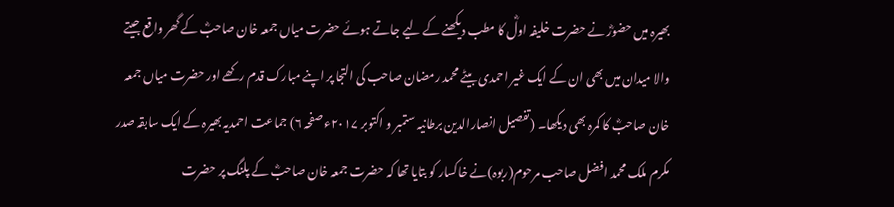بھیرہ میں حضورؓ نے حضرت خلیفہ اولؓ کا مطب دیکھنے کے لیے جاتے ہوئے حضرت میاں جمعہ خان صاحبؓ کے گھر واقع جیتے والا میدان میں بھی ان کے ایک غیر احمدی بیٹے محمد رمضان صاحب کی التجا پر اپنے مبارک قدم رکھے اور حضرت میاں جمعہ خان صاحبؓ کا کمرہ بھی دیکھا۔ (تفصیل انصارالدین برطانیہ ستمبر و اکتوبر ۲۰۱۷ء صفحہ ۶) جماعت احمدیہ بھیرہ کے ایک سابقہ صدر مکرم ملک محمد افضل صاحب مرحوم(ربوہ)نے خاکسار کو بتایا تھا کہ حضرت جمعہ خان صاحبؓ کے پلنگ پر حضرت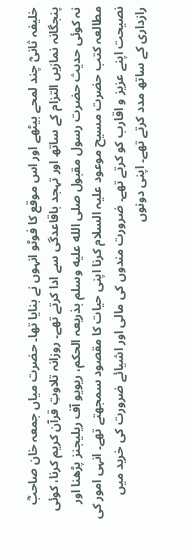خلیفہ ثانیؓ چند لمحے بیٹھے اور اس موقع کا فوٹو انہوں نے بنایا تھا۔ حضرت میاں جمعہ خان صاحبؓ پنجگانہ نمازیں التزام کے ساتھ اور تہجد باقاعدگی سے ادا کرتے تھے۔ روزانہ تلاوتِ قرآن کریم کرنا، کوئی نہ کوئی حدیث حضرت رسول مقبول صلى الله عليه وسلم بذریعہ الحکم، ریویو آف ریلیجنز پڑھنا اور مطالعہ کتب حضرت مسیح موعود علیہ السلام کرنا اپنی حیات کا مقصود سمجھتے تھے۔ انہی امور کی نصیحت اپنے عزیز و اقارب کو کرتے تھے۔ ضرورت مندوں کی مالی اور اشیائے ضرورت کی خرید میں رازداری کے ساتھ مدد کرتے تھے۔ اپنی دونوں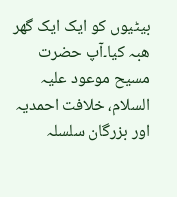بیٹیوں کو ایک ایک گھر ھبہ کیا۔آپ حضرت مسیح موعود علیہ السلام، خلافت احمدیہ اور بزرگان سلسلہ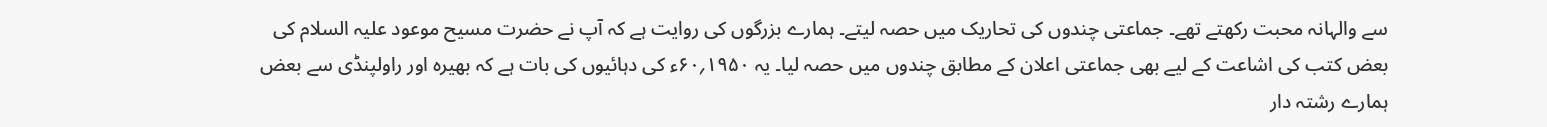سے والہانہ محبت رکھتے تھے۔ جماعتی چندوں کی تحاریک میں حصہ لیتے۔ ہمارے بزرگوں کی روایت ہے کہ آپ نے حضرت مسیح موعود علیہ السلام کی بعض کتب کی اشاعت کے لیے بھی جماعتی اعلان کے مطابق چندوں میں حصہ لیا۔ یہ ۱۹۵۰؍۶۰ء کی دہائیوں کی بات ہے کہ بھیرہ اور راولپنڈی سے بعض ہمارے رشتہ دار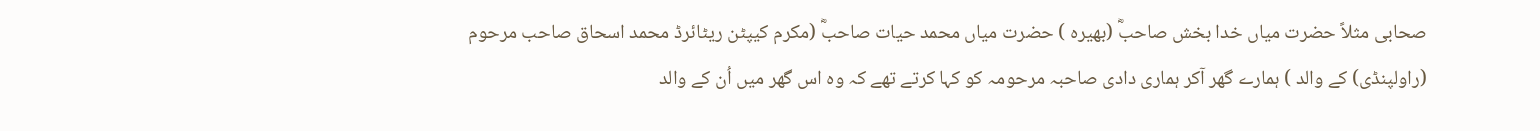صحابی مثلاً حضرت میاں خدا بخش صاحبؓ (بھیرہ ) حضرت میاں محمد حیات صاحبؓ (مکرم کیپٹن ریٹائرڈ محمد اسحاق صاحب مرحوم (راولپنڈی) کے والد ) ہمارے گھر آکر ہماری دادی صاحبہ مرحومہ کو کہا کرتے تھے کہ وہ اس گھر میں اُن کے والد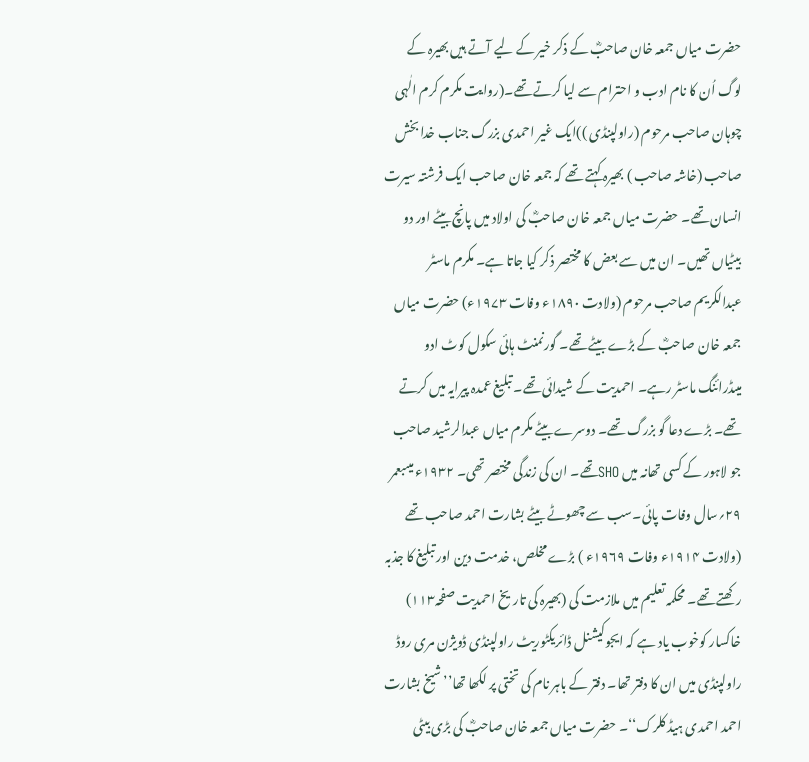حضرت میاں جمعہ خان صاحبؓ کے ذکر خیر کے لیے آتے ہیں بھیرہ کے لوگ اُن کا نام ادب و احترام سے لیا کرتے تھے۔(روایت مکرم کرم الٰہی چوہان صاحب مرحوم (راولپنڈی ))ایک غیر احمدی بزرگ جناب خدا بخش صاحب (خاشہ صاحب ) بھیرہ کہتے تھے کہ جمعہ خان صاحب ایک فرشتہ سیرت انسان تھے۔ حضرت میاں جمعہ خان صاحبؓ کی اولاد میں پانچ بیٹے اور دو بیٹیاں تھیں۔ ان میں سے بعض کا مختصر ذکر کیا جاتا ہے۔ مکرم ماسٹر عبدالکریم صاحب مرحوم (ولادت ۱۸۹۰ء وفات ۱۹۷۳ء) حضرت میاں جمعہ خان صاحبؓ کے بڑے بیٹے تھے۔ گورنمنٹ ہائی سکول کوٹ ادو میںڈرائنگ ماسٹر رہے۔ احمدیت کے شیدائی تھے۔ تبلیغ عمدہ پیرایہ میں کرتے تھے۔ بڑے دعا گو بزرگ تھے۔ دوسرے بیٹے مکرم میاں عبدالرشید صاحب جو لاہور کے کسی تھانہ میں SHOتھے۔ ان کی زندگی مختصر تھی۔ ۱۹۳۲ء میںبعمر ۲۹؍سال وفات پائی۔سب سے چھوٹے بیٹے بشارت احمد صاحب تھے (ولادت ۱۹۱۴ء وفات ۱۹۶۹ء ) بڑے مخلص، خدمت دین اور تبلیغ کا جذبہ رکھتے تھے۔ محکمہ تعلیم میں ملازمت کی (بھیرہ کی تاریخ احمدیت صفحہ۱۱۳) خاکسار کوخوب یاد ہے کہ ایجوکیشنل ڈائریکٹوریٹ راولپنڈی ڈویژن مری روڈ راولپنڈی میں ان کا دفتر تھا۔ دفتر کے باہر نام کی تختی پر لکھا تھا’’شیخ بشارت احمد احمدی ہیڈ کلرک‘‘۔ حضرت میاں جمعہ خان صاحبؓ کی بڑی بیٹی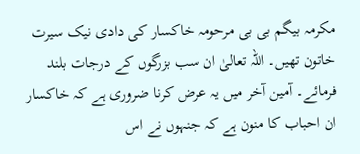مکرمہ بیگم بی بی مرحومہ خاکسار کی دادی نیک سیرت خاتون تھیں۔ اللہ تعالیٰ ان سب بزرگوں کے درجات بلند فرمائے۔ آمین آخر میں یہ عرض کرنا ضروری ہے کہ خاکسار ان احباب کا منون ہے کہ جنہوں نے اس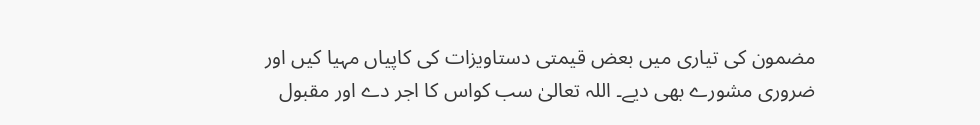مضمون کی تیاری میں بعض قیمتی دستاویزات کی کاپیاں مہیا کیں اور ضروری مشورے بھی دیے۔ اللہ تعالیٰ سب کواس کا اجر دے اور مقبول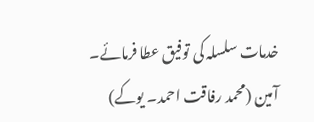خدمات سلسلہ کی توفیق عطا فرمائے۔ آمین (محمد رفاقت احمد۔ یوکے)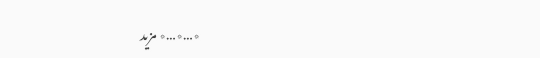٭…٭…٭ مزید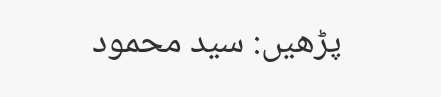پڑھیں: سید محمود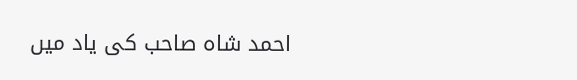احمد شاہ صاحب کی یاد میں